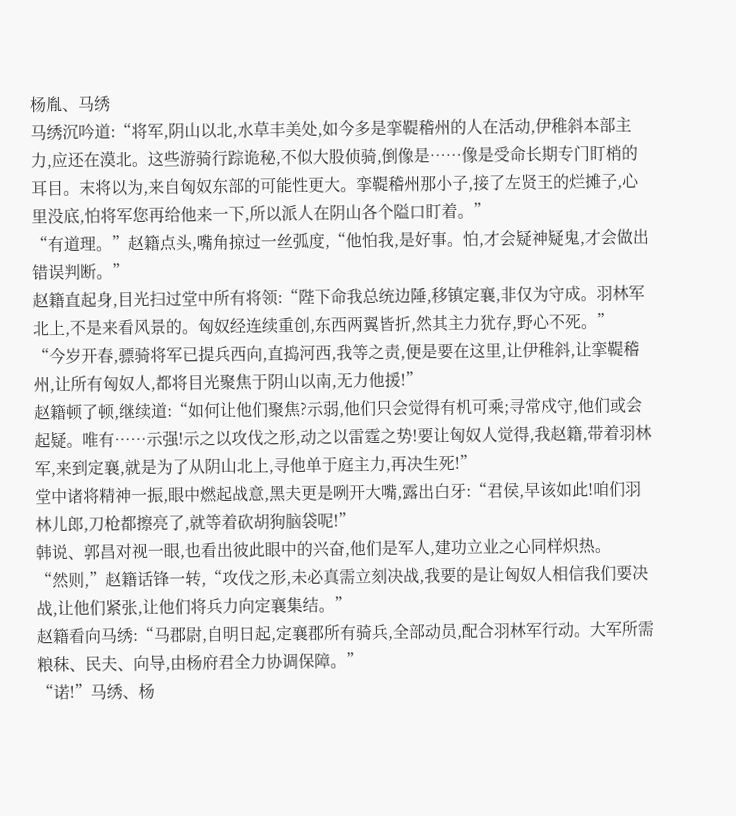杨胤、马绣
马绣沉吟道:“将军,阴山以北,水草丰美处,如今多是挛鞮稽州的人在活动,伊稚斜本部主力,应还在漠北。这些游骑行踪诡秘,不似大股侦骑,倒像是……像是受命长期专门盯梢的耳目。末将以为,来自匈奴东部的可能性更大。挛鞮稽州那小子,接了左贤王的烂摊子,心里没底,怕将军您再给他来一下,所以派人在阴山各个隘口盯着。”
“有道理。”赵籍点头,嘴角掠过一丝弧度,“他怕我,是好事。怕,才会疑神疑鬼,才会做出错误判断。”
赵籍直起身,目光扫过堂中所有将领:“陛下命我总统边陲,移镇定襄,非仅为守成。羽林军北上,不是来看风景的。匈奴经连续重创,东西两翼皆折,然其主力犹存,野心不死。”
“今岁开春,骠骑将军已提兵西向,直捣河西,我等之责,便是要在这里,让伊稚斜,让挛鞮稽州,让所有匈奴人,都将目光聚焦于阴山以南,无力他援!”
赵籍顿了顿,继续道:“如何让他们聚焦?示弱,他们只会觉得有机可乘;寻常戍守,他们或会起疑。唯有……示强!示之以攻伐之形,动之以雷霆之势!要让匈奴人觉得,我赵籍,带着羽林军,来到定襄,就是为了从阴山北上,寻他单于庭主力,再决生死!”
堂中诸将精神一振,眼中燃起战意,黑夫更是咧开大嘴,露出白牙:“君侯,早该如此!咱们羽林儿郎,刀枪都擦亮了,就等着砍胡狗脑袋呢!”
韩说、郭昌对视一眼,也看出彼此眼中的兴奋,他们是军人,建功立业之心同样炽热。
“然则,”赵籍话锋一转,“攻伐之形,未必真需立刻决战,我要的是让匈奴人相信我们要决战,让他们紧张,让他们将兵力向定襄集结。”
赵籍看向马绣:“马郡尉,自明日起,定襄郡所有骑兵,全部动员,配合羽林军行动。大军所需粮秣、民夫、向导,由杨府君全力协调保障。”
“诺!”马绣、杨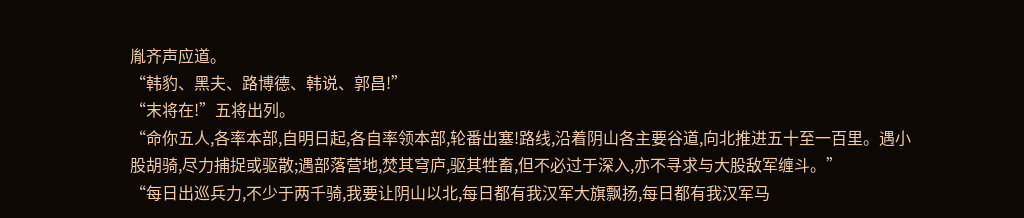胤齐声应道。
“韩豹、黑夫、路博德、韩说、郭昌!”
“末将在!”五将出列。
“命你五人,各率本部,自明日起,各自率领本部,轮番出塞!路线,沿着阴山各主要谷道,向北推进五十至一百里。遇小股胡骑,尽力捕捉或驱散;遇部落营地,焚其穹庐,驱其牲畜,但不必过于深入,亦不寻求与大股敌军缠斗。”
“每日出巡兵力,不少于两千骑,我要让阴山以北,每日都有我汉军大旗飘扬,每日都有我汉军马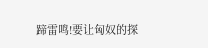蹄雷鸣!要让匈奴的探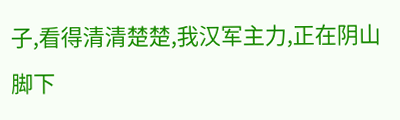子,看得清清楚楚,我汉军主力,正在阴山脚下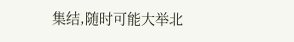集结,随时可能大举北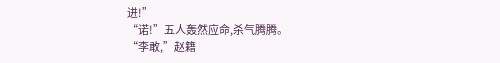进!”
“诺!”五人轰然应命,杀气腾腾。
“李敢,”赵籍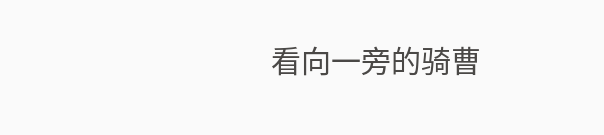看向一旁的骑曹